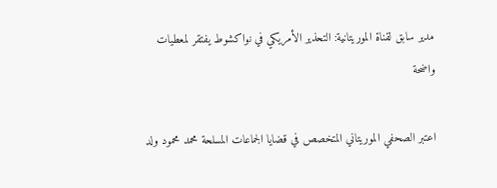مدير سابق لقناة الموريتانية: التحذير الأمريكي في نواكشوط يفتقر لمعطيات واضحة

اعتبر الصحفي الموريتاني المتخصص في قضايا الجماعات المسلحة محمد محمود ولد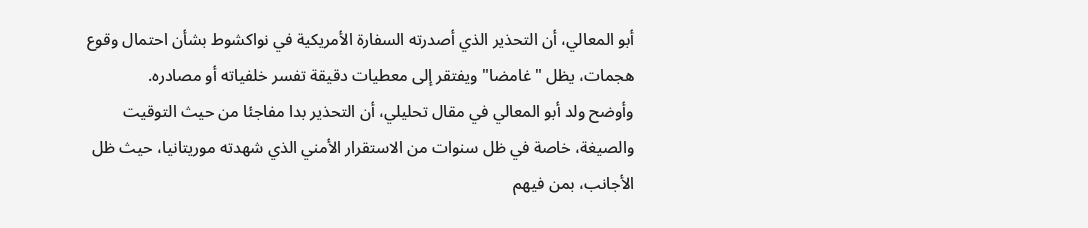أبو المعالي، أن التحذير الذي أصدرته السفارة الأمريكية في نواكشوط بشأن احتمال وقوع هجمات، يظل "غامضا" ويفتقر إلى معطيات دقيقة تفسر خلفياته أو مصادره.
وأوضح ولد أبو المعالي في مقال تحليلي، أن التحذير بدا مفاجئا من حيث التوقيت والصيغة، خاصة في ظل سنوات من الاستقرار الأمني الذي شهدته موريتانيا، حيث ظل الأجانب، بمن فيهم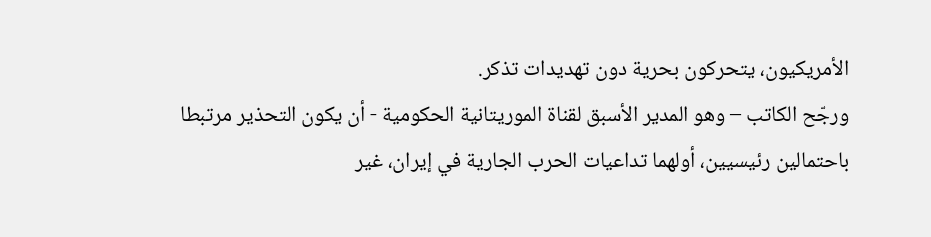الأمريكيون، يتحركون بحرية دون تهديدات تذكر.
ورجّح الكاتب – وهو المدير الأسبق لقناة الموريتانية الحكومية - أن يكون التحذير مرتبطا باحتمالين رئيسيين، أولهما تداعيات الحرب الجارية في إيران، غير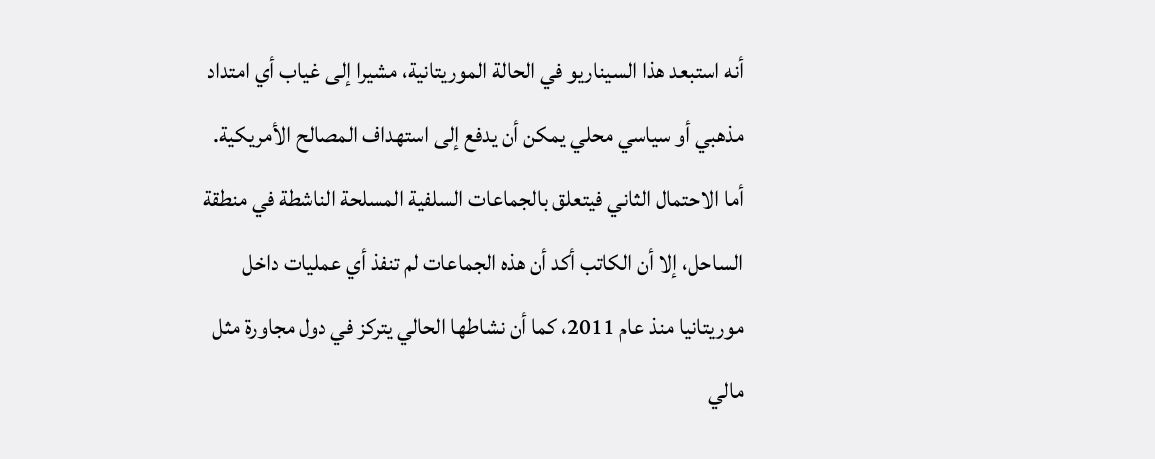أنه استبعد هذا السيناريو في الحالة الموريتانية، مشيرا إلى غياب أي امتداد مذهبي أو سياسي محلي يمكن أن يدفع إلى استهداف المصالح الأمريكية.
أما الاحتمال الثاني فيتعلق بالجماعات السلفية المسلحة الناشطة في منطقة الساحل، إلا أن الكاتب أكد أن هذه الجماعات لم تنفذ أي عمليات داخل موريتانيا منذ عام 2011، كما أن نشاطها الحالي يتركز في دول مجاورة مثل مالي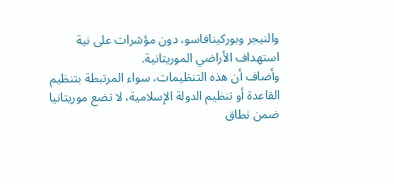والنيجر وبوركينافاسو، دون مؤشرات على نية استهداف الأراضي الموريتانية.
وأضاف أن هذه التنظيمات، سواء المرتبطة بتنظيم القاعدة أو تنظيم الدولة الإسلامية، لا تضع موريتانيا ضمن نطاق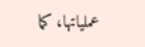عملياتها، كما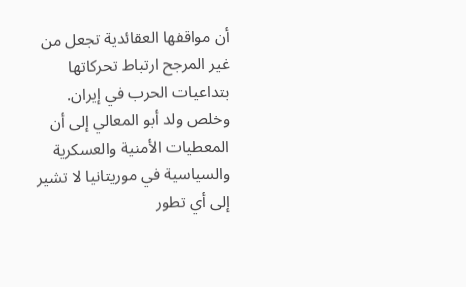أن مواقفها العقائدية تجعل من غير المرجح ارتباط تحركاتها بتداعيات الحرب في إيران.
وخلص ولد أبو المعالي إلى أن المعطيات الأمنية والعسكرية والسياسية في موريتانيا لا تشير إلى أي تطور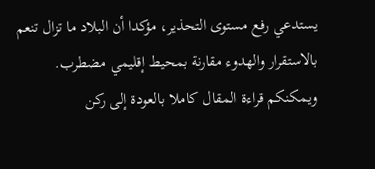يستدعي رفع مستوى التحذير، مؤكدا أن البلاد ما تزال تنعم بالاستقرار والهدوء مقارنة بمحيط إقليمي مضطرب.
ويمكنكم قراءة المقال كاملا بالعودة إلى ركن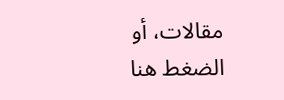مقالات، أو الضغط هنا